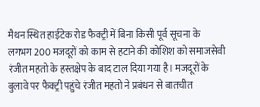मैथन स्थित हाईटेक रोड फैक्ट्री में बिना किसी पूर्व सूचना के लगभग 200 मजदूरों को काम से हटाने की कोशिश को समाजसेवी रंजीत महतो के हस्तक्षेप के बाद टाल दिया गया है। मजदूरों के बुलावे पर फैक्ट्री पहुंचे रंजीत महतो ने प्रबंधन से बातचीत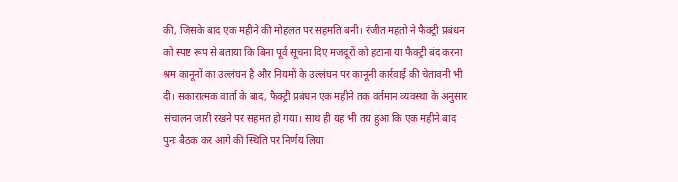की, जिसके बाद एक महीने की मोहलत पर सहमति बनी। रंजीत महतो ने फैक्ट्री प्रबंधन को स्पष्ट रूप से बताया कि बिना पूर्व सूचना दिए मजदूरों को हटाना या फैक्ट्री बंद करना श्रम कानूनों का उल्लंघन है और नियमों के उल्लंघन पर कानूनी कार्रवाई की चेतावनी भी दी। सकारात्मक वार्ता के बाद, फैक्ट्री प्रबंधन एक महीने तक वर्तमान व्यवस्था के अनुसार संचालन जारी रखने पर सहमत हो गया। साथ ही यह भी तय हुआ कि एक महीने बाद पुनः बैठक कर आगे की स्थिति पर निर्णय लिया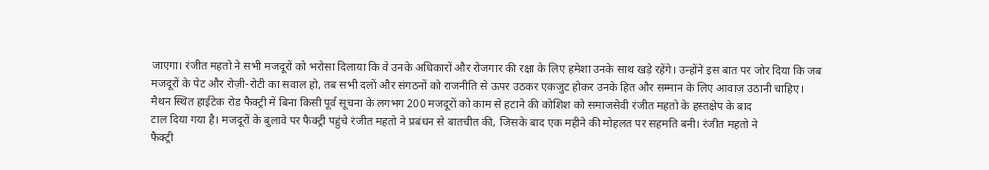जाएगा। रंजीत महतो ने सभी मजदूरों को भरोसा दिलाया कि वे उनके अधिकारों और रोजगार की रक्षा के लिए हमेशा उनके साथ खड़े रहेंगे। उन्होंने इस बात पर जोर दिया कि जब मजदूरों के पेट और रोज़ी-रोटी का सवाल हो, तब सभी दलों और संगठनों को राजनीति से ऊपर उठकर एकजुट होकर उनके हित और सम्मान के लिए आवाज़ उठानी चाहिए।
मैथन स्थित हाईटेक रोड फैक्ट्री में बिना किसी पूर्व सूचना के लगभग 200 मजदूरों को काम से हटाने की कोशिश को समाजसेवी रंजीत महतो के हस्तक्षेप के बाद
टाल दिया गया है। मजदूरों के बुलावे पर फैक्ट्री पहुंचे रंजीत महतो ने प्रबंधन से बातचीत की, जिसके बाद एक महीने की मोहलत पर सहमति बनी। रंजीत महतो ने
फैक्ट्री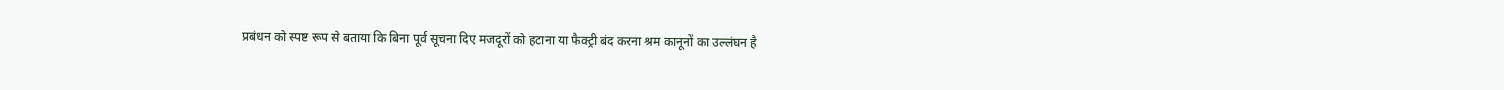प्रबंधन को स्पष्ट रूप से बताया कि बिना पूर्व सूचना दिए मजदूरों को हटाना या फैक्ट्री बंद करना श्रम कानूनों का उल्लंघन है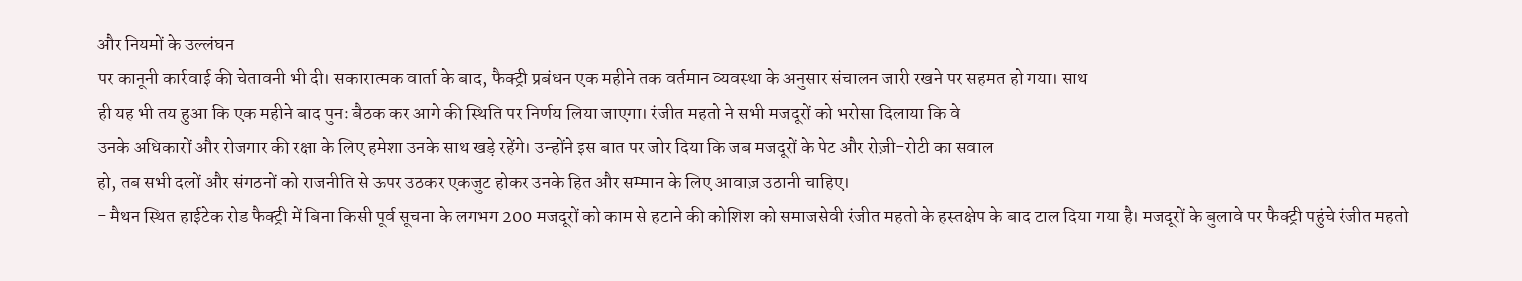और नियमों के उल्लंघन
पर कानूनी कार्रवाई की चेतावनी भी दी। सकारात्मक वार्ता के बाद, फैक्ट्री प्रबंधन एक महीने तक वर्तमान व्यवस्था के अनुसार संचालन जारी रखने पर सहमत हो गया। साथ
ही यह भी तय हुआ कि एक महीने बाद पुनः बैठक कर आगे की स्थिति पर निर्णय लिया जाएगा। रंजीत महतो ने सभी मजदूरों को भरोसा दिलाया कि वे
उनके अधिकारों और रोजगार की रक्षा के लिए हमेशा उनके साथ खड़े रहेंगे। उन्होंने इस बात पर जोर दिया कि जब मजदूरों के पेट और रोज़ी-रोटी का सवाल
हो, तब सभी दलों और संगठनों को राजनीति से ऊपर उठकर एकजुट होकर उनके हित और सम्मान के लिए आवाज़ उठानी चाहिए।
- मैथन स्थित हाईटेक रोड फैक्ट्री में बिना किसी पूर्व सूचना के लगभग 200 मजदूरों को काम से हटाने की कोशिश को समाजसेवी रंजीत महतो के हस्तक्षेप के बाद टाल दिया गया है। मजदूरों के बुलावे पर फैक्ट्री पहुंचे रंजीत महतो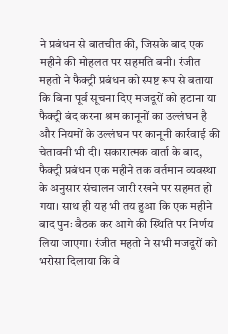ने प्रबंधन से बातचीत की, जिसके बाद एक महीने की मोहलत पर सहमति बनी। रंजीत महतो ने फैक्ट्री प्रबंधन को स्पष्ट रूप से बताया कि बिना पूर्व सूचना दिए मजदूरों को हटाना या फैक्ट्री बंद करना श्रम कानूनों का उल्लंघन है और नियमों के उल्लंघन पर कानूनी कार्रवाई की चेतावनी भी दी। सकारात्मक वार्ता के बाद, फैक्ट्री प्रबंधन एक महीने तक वर्तमान व्यवस्था के अनुसार संचालन जारी रखने पर सहमत हो गया। साथ ही यह भी तय हुआ कि एक महीने बाद पुनः बैठक कर आगे की स्थिति पर निर्णय लिया जाएगा। रंजीत महतो ने सभी मजदूरों को भरोसा दिलाया कि वे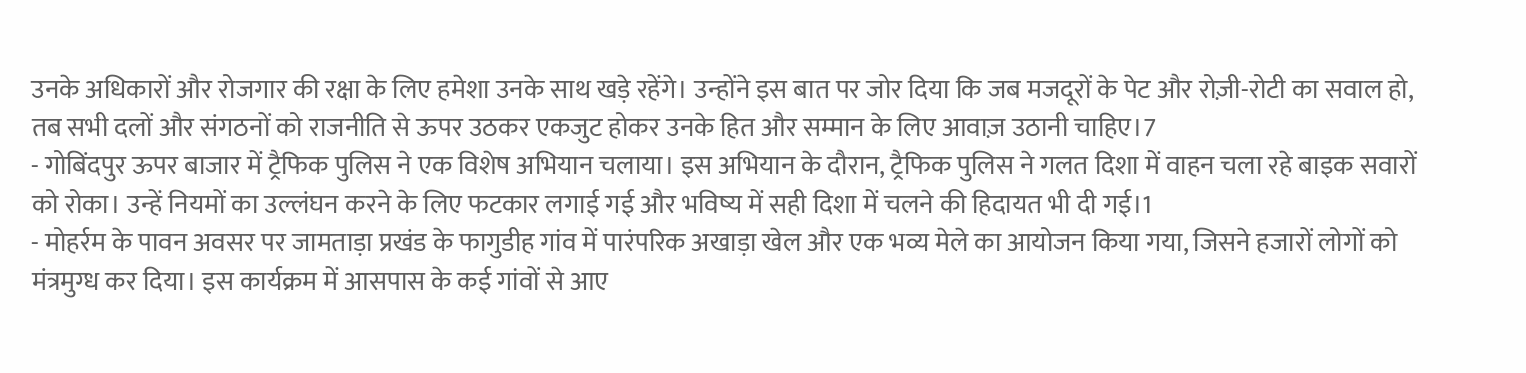उनके अधिकारों और रोजगार की रक्षा के लिए हमेशा उनके साथ खड़े रहेंगे। उन्होंने इस बात पर जोर दिया कि जब मजदूरों के पेट और रोज़ी-रोटी का सवाल हो, तब सभी दलों और संगठनों को राजनीति से ऊपर उठकर एकजुट होकर उनके हित और सम्मान के लिए आवाज़ उठानी चाहिए।7
- गोबिंदपुर ऊपर बाजार में ट्रैफिक पुलिस ने एक विशेष अभियान चलाया। इस अभियान के दौरान, ट्रैफिक पुलिस ने गलत दिशा में वाहन चला रहे बाइक सवारों को रोका। उन्हें नियमों का उल्लंघन करने के लिए फटकार लगाई गई और भविष्य में सही दिशा में चलने की हिदायत भी दी गई।1
- मोहर्रम के पावन अवसर पर जामताड़ा प्रखंड के फागुडीह गांव में पारंपरिक अखाड़ा खेल और एक भव्य मेले का आयोजन किया गया, जिसने हजारों लोगों को मंत्रमुग्ध कर दिया। इस कार्यक्रम में आसपास के कई गांवों से आए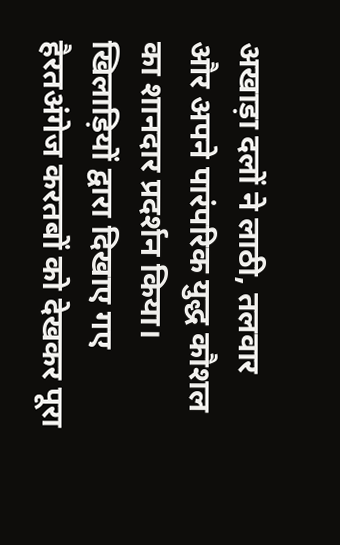अखाड़ा दलों ने लाठी, तलवार और अपने पारंपरिक युद्ध कौशल का शानदार प्रदर्शन किया। खिलाड़ियों द्वारा दिखाए गए हैरतअंगेज करतबों को देखकर पूरा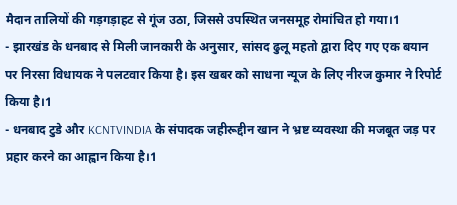मैदान तालियों की गड़गड़ाहट से गूंज उठा, जिससे उपस्थित जनसमूह रोमांचित हो गया।1
- झारखंड के धनबाद से मिली जानकारी के अनुसार, सांसद ढुलू महतो द्वारा दिए गए एक बयान पर निरसा विधायक ने पलटवार किया है। इस खबर को साधना न्यूज के लिए नीरज कुमार ने रिपोर्ट किया है।1
- धनबाद टुडे और KCNTVINDIA के संपादक जहीरूद्दीन खान ने भ्रष्ट व्यवस्था की मजबूत जड़ पर प्रहार करने का आह्वान किया है।1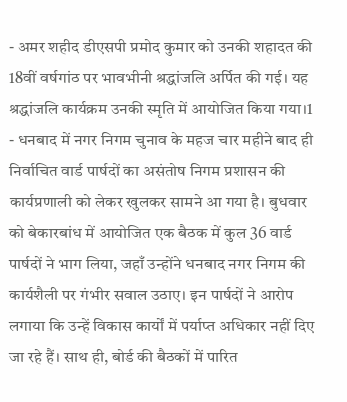- अमर शहीद डीएसपी प्रमोद कुमार को उनकी शहादत की 18वीं वर्षगांठ पर भावभीनी श्रद्धांजलि अर्पित की गई। यह श्रद्धांजलि कार्यक्रम उनकी स्मृति में आयोजित किया गया।1
- धनबाद में नगर निगम चुनाव के महज चार महीने बाद ही निर्वाचित वार्ड पार्षदों का असंतोष निगम प्रशासन की कार्यप्रणाली को लेकर खुलकर सामने आ गया है। बुधवार को बेकारबांध में आयोजित एक बैठक में कुल 36 वार्ड पार्षदों ने भाग लिया, जहाँ उन्होंने धनबाद नगर निगम की कार्यशैली पर गंभीर सवाल उठाए। इन पार्षदों ने आरोप लगाया कि उन्हें विकास कार्यों में पर्याप्त अधिकार नहीं दिए जा रहे हैं। साथ ही, बोर्ड की बैठकों में पारित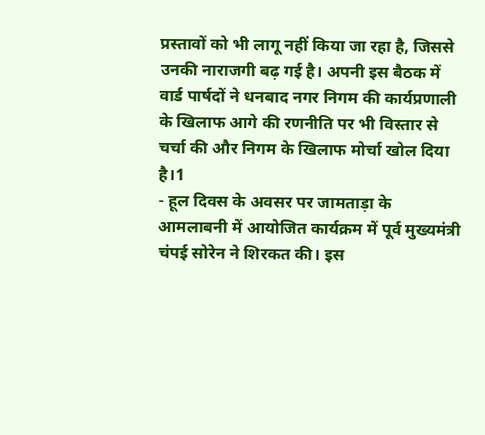प्रस्तावों को भी लागू नहीं किया जा रहा है, जिससे उनकी नाराजगी बढ़ गई है। अपनी इस बैठक में वार्ड पार्षदों ने धनबाद नगर निगम की कार्यप्रणाली के खिलाफ आगे की रणनीति पर भी विस्तार से चर्चा की और निगम के खिलाफ मोर्चा खोल दिया है।1
- हूल दिवस के अवसर पर जामताड़ा के आमलाबनी में आयोजित कार्यक्रम में पूर्व मुख्यमंत्री चंपई सोरेन ने शिरकत की। इस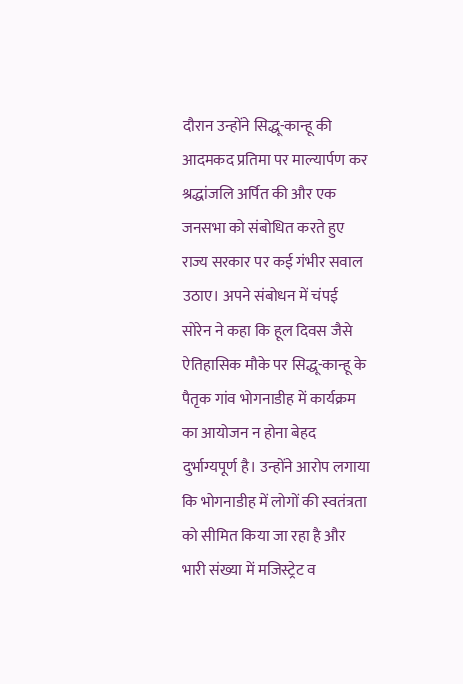दौरान उन्होंने सिद्धू-कान्हू की आदमकद प्रतिमा पर माल्यार्पण कर श्रद्धांजलि अर्पित की और एक जनसभा को संबोधित करते हुए राज्य सरकार पर कई गंभीर सवाल उठाए। अपने संबोधन में चंपई सोरेन ने कहा कि हूल दिवस जैसे ऐतिहासिक मौके पर सिद्धू-कान्हू के पैतृक गांव भोगनाडीह में कार्यक्रम का आयोजन न होना बेहद दुर्भाग्यपूर्ण है। उन्होंने आरोप लगाया कि भोगनाडीह में लोगों की स्वतंत्रता को सीमित किया जा रहा है और भारी संख्या में मजिस्ट्रेट व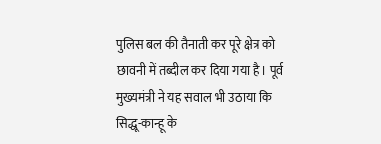पुलिस बल की तैनाती कर पूरे क्षेत्र को छावनी में तब्दील कर दिया गया है। पूर्व मुख्यमंत्री ने यह सवाल भी उठाया कि सिद्धू-कान्हू के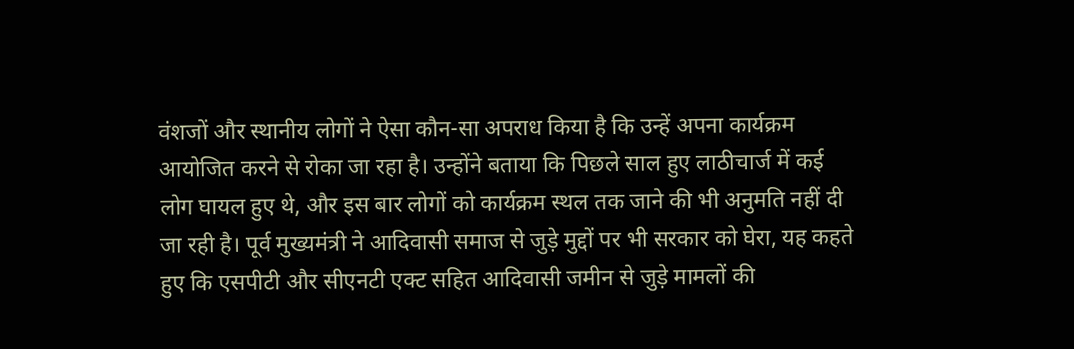वंशजों और स्थानीय लोगों ने ऐसा कौन-सा अपराध किया है कि उन्हें अपना कार्यक्रम आयोजित करने से रोका जा रहा है। उन्होंने बताया कि पिछले साल हुए लाठीचार्ज में कई लोग घायल हुए थे, और इस बार लोगों को कार्यक्रम स्थल तक जाने की भी अनुमति नहीं दी जा रही है। पूर्व मुख्यमंत्री ने आदिवासी समाज से जुड़े मुद्दों पर भी सरकार को घेरा, यह कहते हुए कि एसपीटी और सीएनटी एक्ट सहित आदिवासी जमीन से जुड़े मामलों की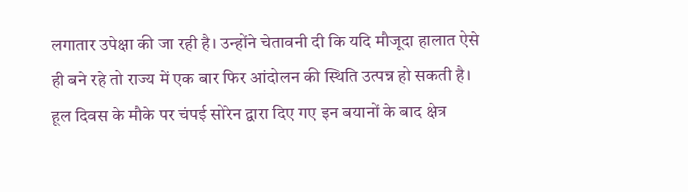लगातार उपेक्षा की जा रही है। उन्होंने चेतावनी दी कि यदि मौजूदा हालात ऐसे ही बने रहे तो राज्य में एक बार फिर आंदोलन की स्थिति उत्पन्न हो सकती है। हूल दिवस के मौके पर चंपई सोरेन द्वारा दिए गए इन बयानों के बाद क्षेत्र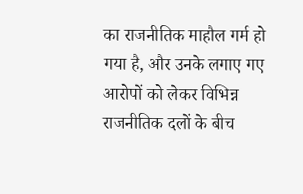का राजनीतिक माहौल गर्म हो गया है, और उनके लगाए गए आरोपों को लेकर विभिन्न राजनीतिक दलों के बीच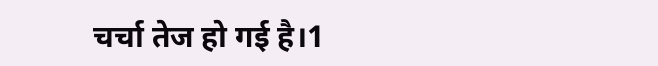चर्चा तेज हो गई है।1